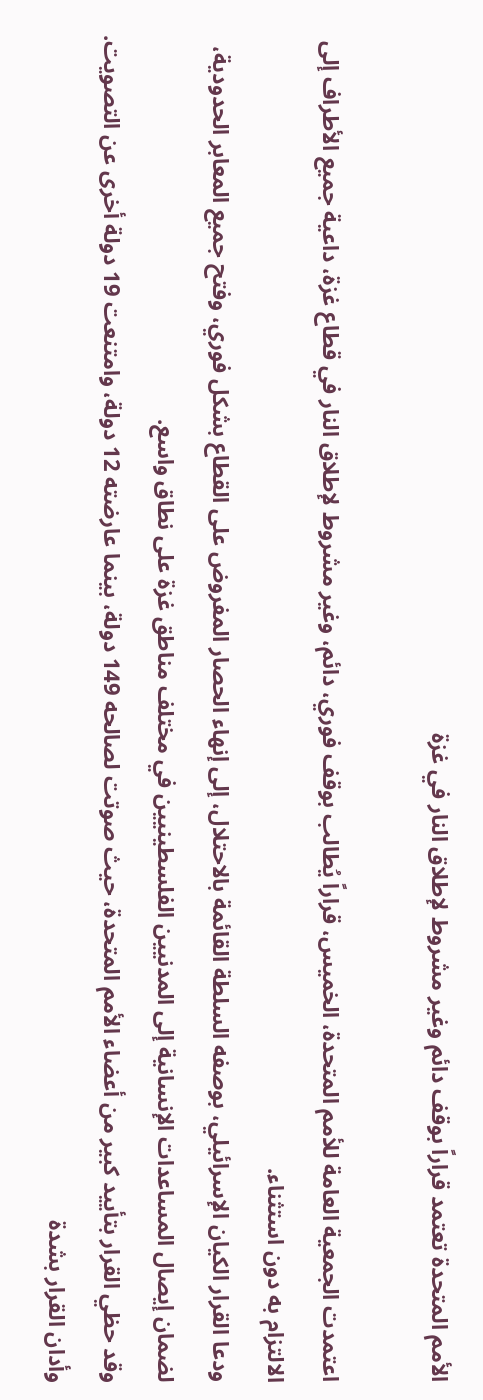الأمم المتحدة تعتمد قراراً بوقف دائم وغير مشروط لإطلاق النار في غزة

اعتمدت الجمعية العامة للأمم المتحدة، الخميس، قراراً يُطالب بوقف فوري، دائم، وغير مشروط لإطلاق النار في قطاع غزة، داعية جميع الأطراف إلى الالتزام به دون استثناء.
ودعا القرار الكيان الإسرائيلي، بوصفه السلطة القائمة بالاحتلال، إلى إنهاء الحصار المفروض على القطاع بشكل فوري، وفتح جميع المعابر الحدودية، لضمان إيصال المساعدات الإنسانية إلى المدنيين الفلسطينيين في مختلف مناطق غزة على نطاق واسع.
وقد حظي القرار بتأييد كبير من أعضاء الأمم المتحدة، حيث صوتت لصالحه 149 دولة، بينما عارضته 12 دولة، وامتنعت 19 دولة أخرى عن التصويت.
وأدان القرار بشدة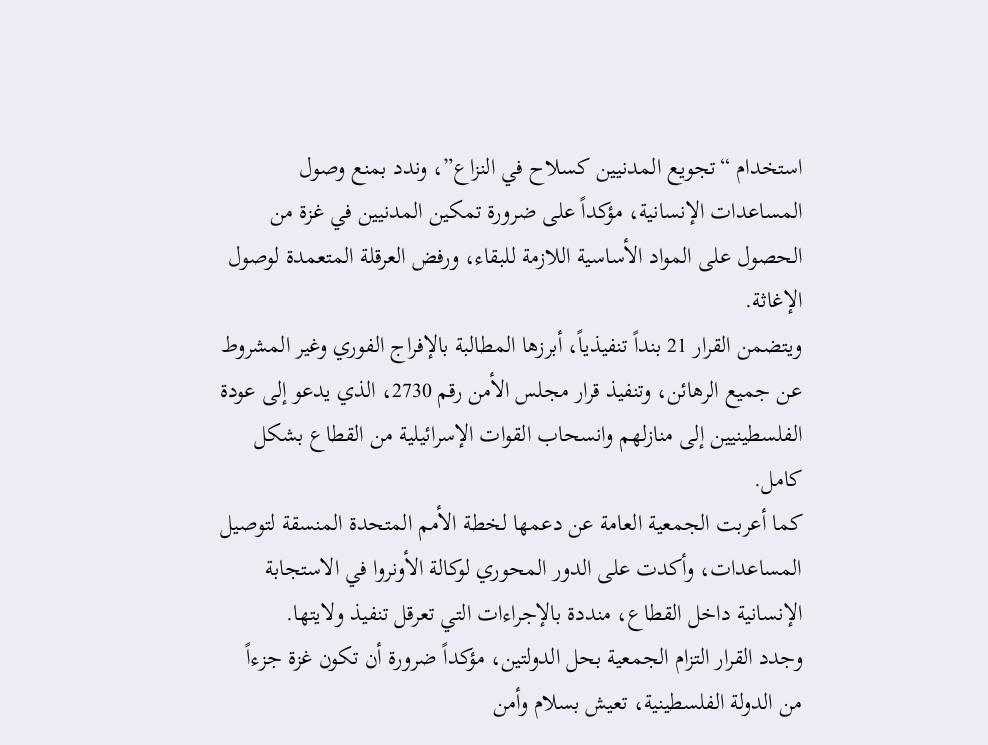استخدام “تجويع المدنيين كسلاح في النزاع”، وندد بمنع وصول المساعدات الإنسانية، مؤكداً على ضرورة تمكين المدنيين في غزة من الحصول على المواد الأساسية اللازمة للبقاء، ورفض العرقلة المتعمدة لوصول الإغاثة.
ويتضمن القرار 21 بنداً تنفيذياً، أبرزها المطالبة بالإفراج الفوري وغير المشروط عن جميع الرهائن، وتنفيذ قرار مجلس الأمن رقم 2730، الذي يدعو إلى عودة الفلسطينيين إلى منازلهم وانسحاب القوات الإسرائيلية من القطاع بشكل كامل.
كما أعربت الجمعية العامة عن دعمها لخطة الأمم المتحدة المنسقة لتوصيل المساعدات، وأكدت على الدور المحوري لوكالة الأونروا في الاستجابة الإنسانية داخل القطاع، منددة بالإجراءات التي تعرقل تنفيذ ولايتها.
وجدد القرار التزام الجمعية بحل الدولتين، مؤكداً ضرورة أن تكون غزة جزءاً من الدولة الفلسطينية، تعيش بسلام وأمن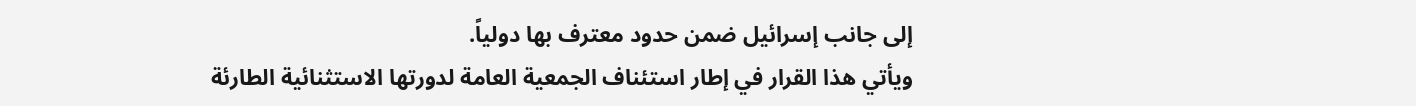إلى جانب إسرائيل ضمن حدود معترف بها دولياً.
ويأتي هذا القرار في إطار استئناف الجمعية العامة لدورتها الاستثنائية الطارئة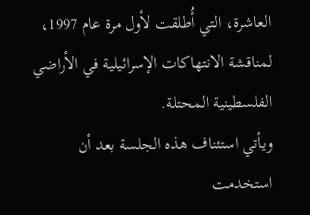العاشرة، التي أُطلقت لأول مرة عام 1997، لمناقشة الانتهاكات الإسرائيلية في الأراضي الفلسطينية المحتلة.
ويأتي استئناف هذه الجلسة بعد أن استخدمت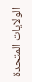الولايات المتحدة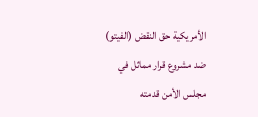الأمريكية حق النقض (الفيتو) ضد مشروع قرار مماثل في مجلس الأمن قدمته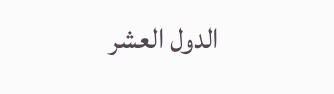الدول العشر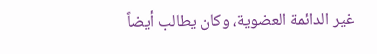غير الدائمة العضوية، وكان يطالب أيضاً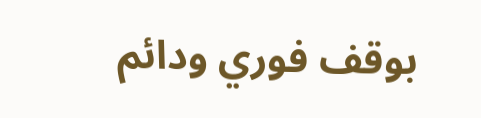بوقف فوري ودائم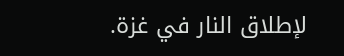لإطلاق النار في غزة.